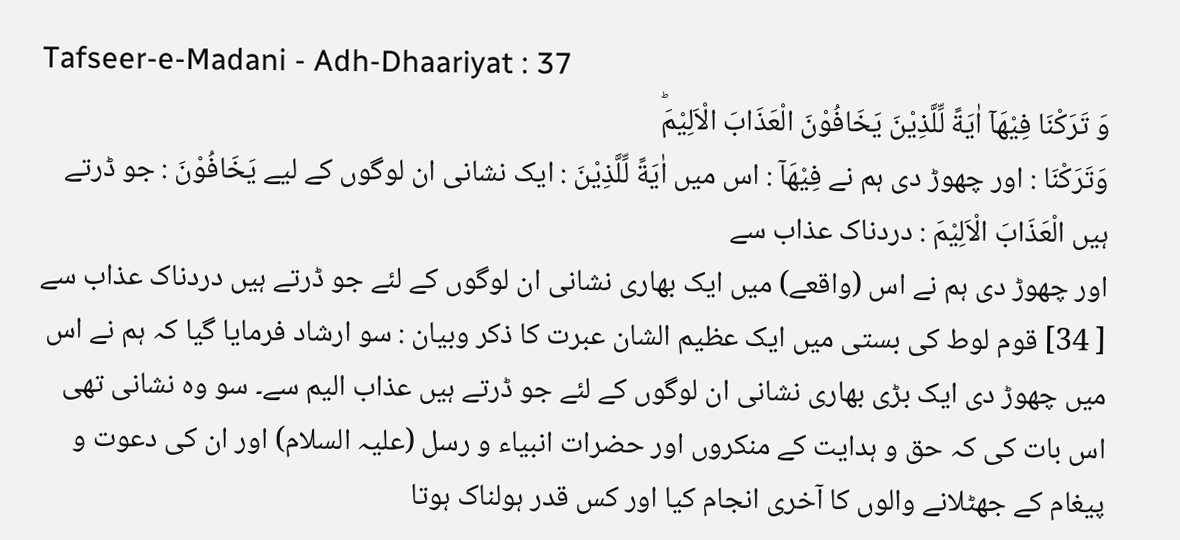Tafseer-e-Madani - Adh-Dhaariyat : 37
وَ تَرَكْنَا فِیْهَاۤ اٰیَةً لِّلَّذِیْنَ یَخَافُوْنَ الْعَذَابَ الْاَلِیْمَؕ
وَتَرَكْنَا : اور چھوڑ دی ہم نے فِيْهَآ : اس میں اٰيَةً لِّلَّذِيْنَ : ایک نشانی ان لوگوں کے لیے يَخَافُوْنَ : جو ڈرتے ہیں الْعَذَابَ الْاَلِيْمَ : دردناک عذاب سے
اور چھوڑ دی ہم نے اس (واقعے) میں ایک بھاری نشانی ان لوگوں کے لئے جو ڈرتے ہیں دردناک عذاب سے
[ 34] قوم لوط کی بستی میں ایک عظیم الشان عبرت کا ذکر وبیان : سو ارشاد فرمایا گیا کہ ہم نے اس میں چھوڑ دی ایک بڑی بھاری نشانی ان لوگوں کے لئے جو ڈرتے ہیں عذاب الیم سے۔ سو وہ نشانی تھی اس بات کی کہ حق و ہدایت کے منکروں اور حضرات انبیاء و رسل (علیہ السلام) اور ان کی دعوت و پیغام کے جھٹلانے والوں کا آخری انجام کیا اور کس قدر ہولناک ہوتا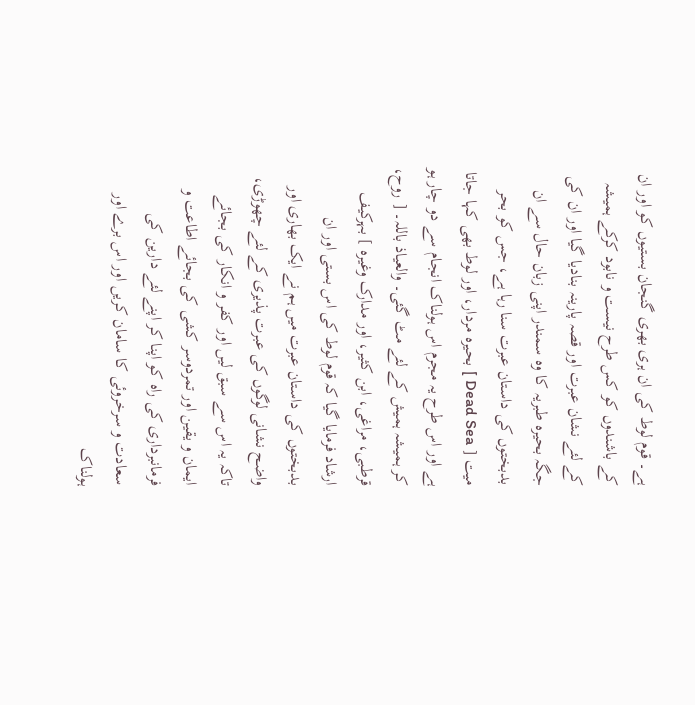ہے۔ قوم لوط کی ان ہری بھری گنجان بستیوں کو اور ان کے باشندوں کو کس طرح نیست و نابود کرکے ہمیشہ کے لئے نشان عبرت اور قصہ پارینہ بنادیا گیا اور ان کی جگہ بحیرہ طبریہ کا وہ سمندر اپنی زبان حال سے ان بدبختوں کی داستان عبرت سنا رہا ہے، جس کو بحر میت [ Dead Sea ] بحیرہ مردار، اور لوط بھی کہا جاتا ہے اور اس طرح یہ مجرم اس ہولناک انجام سے دو چار ہو کر ہمیشہ ہمیش کے لئے مٹ گئی۔ والعیاذ باللہ۔ [ روح، قرطبی، مراغی، ابن کثیر، اور مدارک وغیرہ ] بہرکیف ارشاد فرمایا گیا کہ قوم لوط کی اس بستی اور ان بدبختوں کی داستان عبرت میں ہم نے ایک بھاری اور واضح نشانی لوگوں کی عبرت پذیری کے لئے چھوڑی، تاکہ یہ اس سے سبق لیں اور کفر و انکار کی بجائے ایمان و یقین اور تمردوسر کشی کی بجائے اطاعت و فرمانبرداری کی راہ کو اپنا کر اپنے لئے دارین کی سعادت و سرخروئی کا سامان کریں اور اس برے اور ہولناک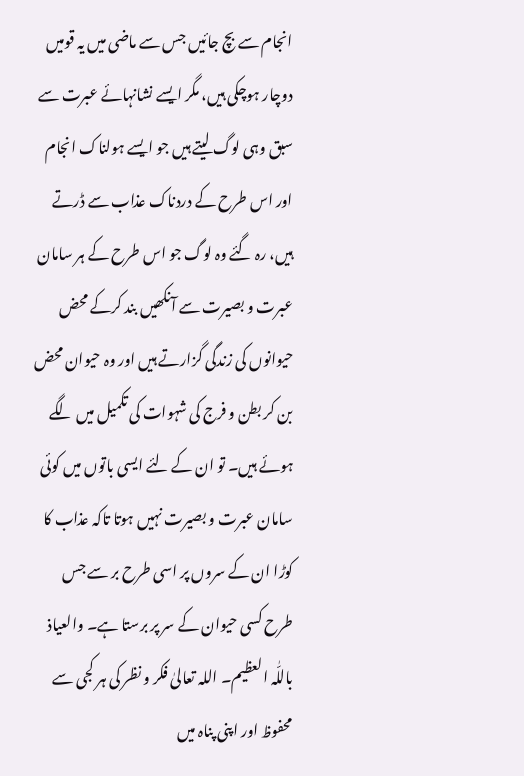انجام سے بچ جائیں جس سے ماضی میں یہ قومیں دوچار ہوچکی ہیں، مگر ایسے نشانہائے عبرت سے سبق وہی لوگ لیتے ہیں جو ایسے ہولناک انجام اور اس طرح کے دردناک عذاب سے ڈرتے ہیں، رہ گئے وہ لوگ جو اس طرح کے ہر سامان عبرت و بصیرت سے آنکھیں بند کرکے محض حیوانوں کی زندگی گزارتے ہیں اور وہ حیوان محض بن کر بطن و فرج کی شہوات کی تکمیل میں لگے ہوئے ہیں۔ تو ان کے لئے ایسی باتوں میں کوئی سامان عبرت و بصیرت نہیں ہوتا تاکہ عذاب کا کوڑا ان کے سروں پر اسی طرح بر سے جس طرح کسی حیوان کے سر پر برستا ہے۔ والعیاذ باللّٰہ العظیم۔ اللہ تعالیٰ فکر و نظر کی ہر کجی سے محفوظ اور اپنی پناہ میں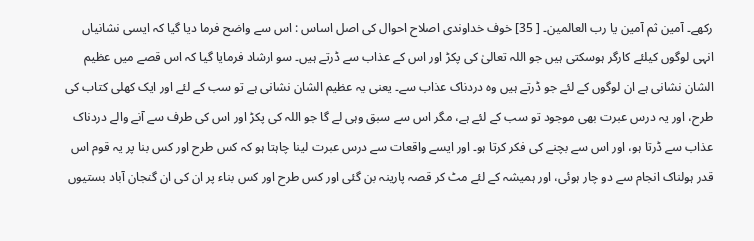رکھے۔ آمین ثم آمین یا رب العالمین۔ [ 35] خوف خداوندی اصلاح احوال کی اصل اساس : اس سے واضح فرما دیا گیا کہ ایسی نشانیاں انہی لوگوں کیلئے کارگر ہوسکتی ہیں جو اللہ تعالیٰ کی پکڑ اور اس کے عذاب سے ڈرتے ہیں۔ سو ارشاد فرمایا گیا کہ اس قصے میں عظیم الشان نشانی ہے ان لوگوں کے لئے جو ڈرتے ہیں وہ دردناک عذاب سے۔ یعنی یہ عظیم الشان نشانی ہے تو سب کے لئے اور ایک کھلی کتاب کی طرح، اور یہ درس عبرت بھی موجود تو سب کے لئے ہے، مگر اس سے سبق وہی لے گا جو اللہ کی پکڑ اور اس کی طرف سے آنے والے دردناک عذاب سے ڈرتا ہو، اور اس سے بچنے کی فکر کرتا ہو۔ اور ایسے واقعات سے درس عبرت لینا چاہتا ہو کہ کس طرح اور کس بنا پر یہ قوم اس قدر ہولناک انجام سے دو چار ہوئی، اور ہمیشہ کے لئے مٹ کر قصہ پارینہ بن گئی اور کس طرح اور کس بناء پر ان کی ان گنجان آباد بستیوں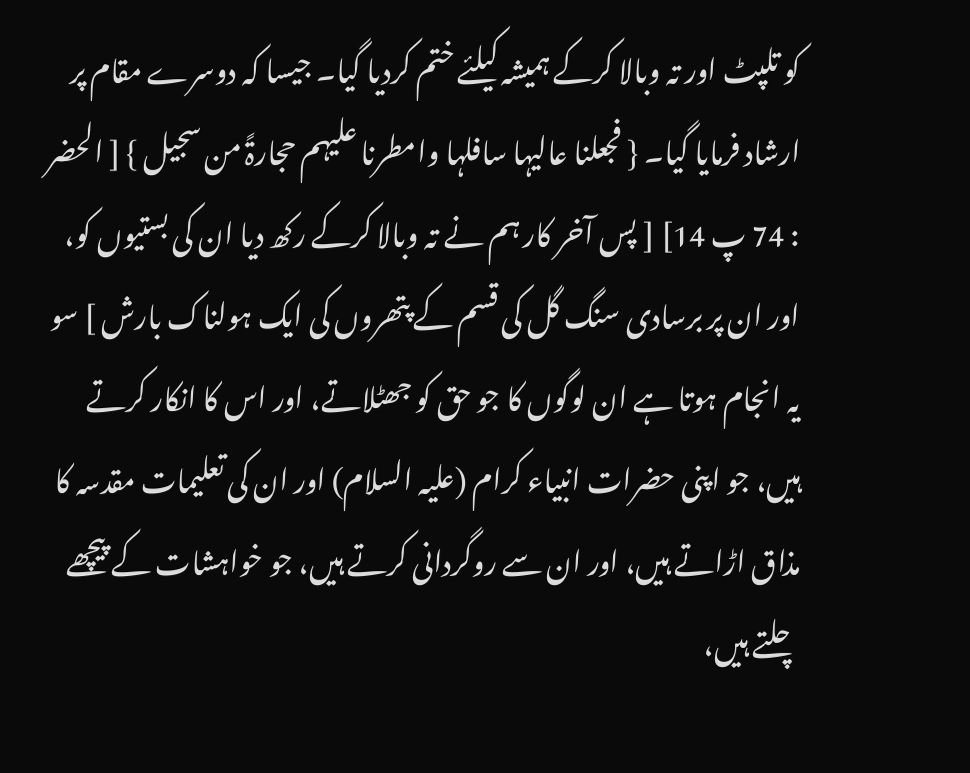کو تلپٹ اور تہ وبالا کرکے ہمیشہ کیلئے ختم کردیا گیا۔ جیسا کہ دوسرے مقام پر ارشاد فرمایا گیا۔ { فجعلنا عالیہا سافلہا وامطرنا علیہم حجارۃً من سجیل } [ الحضر : 74 پ 14] [ پس آخر کار ہم نے تہ وبالا کرکے رکھ دیا ان کی بستیوں کو، اور ان پر برسادی سنگ گل کی قسم کے پتھروں کی ایک ہولناک بارش ] سو یہ انجام ہوتا ہے ان لوگوں کا جو حق کو جھٹلاتے، اور اس کا انکار کرتے ہیں، جو اپنی حضرات انبیاء کرام (علیہ السلام) اور ان کی تعلیمات مقدسہ کا مذاق اڑاتے ہیں، اور ان سے روگردانی کرتے ہیں، جو خواہشات کے پیچھے چلتے ہیں،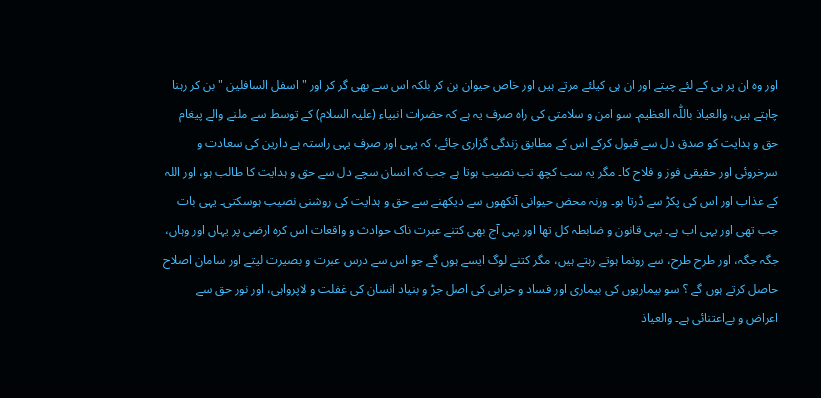اور وہ ان پر ہی کے لئے چیتے اور ان ہی کیلئے مرتے ہیں اور خاص حیوان بن کر بلکہ اس سے بھی گر کر اور " اسفل السافلین " بن کر رہنا چاہتے ہیں، والعیاذ باللّٰہ العظیم۔ سو امن و سلامتی کی راہ صرف یہ ہے کہ حضرات انبیاء (علیہ السلام) کے توسط سے ملنے والے پیغام حق و ہدایت کو صدق دل سے قبول کرکے اس کے مطابق زندگی گزاری جائے، کہ یہی اور صرف یہی راستہ ہے دارین کی سعادت و سرخروئی اور حقیقی فوز و فلاح کا۔ مگر یہ سب کچھ تب نصیب ہوتا ہے جب کہ انسان سچے دل سے حق و ہدایت کا طالب ہو، اور اللہ کے عذاب اور اس کی پکڑ سے ڈرتا ہو۔ ورنہ محض حیوانی آنکھوں سے دیکھنے سے حق و ہدایت کی روشنی نصیب ہوسکتی۔ یہی بات جب تھی اور یہی اب ہے۔ یہی قانون و ضابطہ کل تھا اور یہی آج بھی کتنے عبرت ناک حوادث و واقعات اس کرہ ارضی پر یہاں اور وہاں، جگہ جگہ، اور طرح طرح، سے رونما ہوتے رہتے ہیں، مگر کتنے لوگ ایسے ہوں گے جو اس سے درس عبرت و بصیرت لیتے اور سامان اصلاح حاصل کرتے ہوں گے ؟ سو بیماریوں کی بیماری اور فساد و خرابی کی اصل جڑ و بنیاد انسان کی غفلت و لاپرواہی، اور نور حق سے اعراض و بےاعتنائی ہے۔ والعیاذ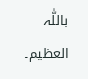باللّٰہ العظیم۔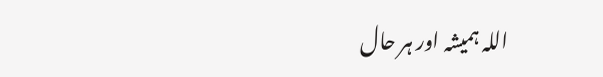اللہ ہمیشہ اور ہر حال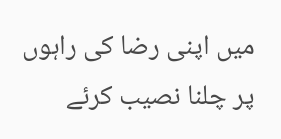میں اپنی رضا کی راہوں پر چلنا نصیب کرئے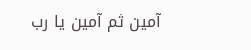آمین ثم آمین یا رب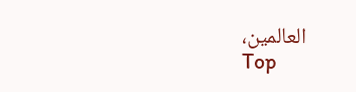العالمین،
Top